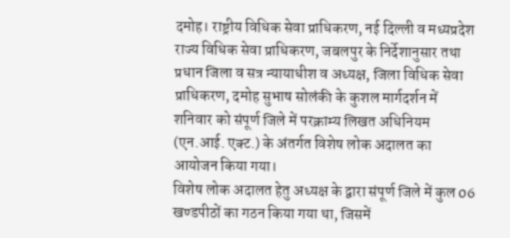दमोह। राष्ट्रीय विधिक सेवा प्राधिकरण, नई दिल्ली व मध्यप्रदेश राज्य विधिक सेवा प्राधिकरण, जबलपुर के निर्देशानुसार तथा प्रधान जिला व सत्र न्यायाधीश व अध्यक्ष, जिला विधिक सेवा प्राधिकरण, दमोह सुभाष सोलंकी के कुशल मार्गदर्शन में शनिवार को संपूर्ण जिले में परक्राम्य लिखत अधिनियम (एन.आई. एक्ट.) के अंतर्गत विशेष लोक अदालत का आयोजन किया गया।
विशेष लोक अदालत हेतु अध्यक्ष के द्वारा संपूर्ण जिले में कुल 06 खण्डपीठों का गठन किया गया था, जिसमें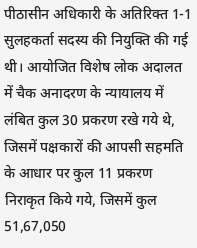पीठासीन अधिकारी के अतिरिक्त 1-1 सुलहकर्ता सदस्य की नियुक्ति की गई थी। आयोजित विशेष लोक अदालत में चैक अनादरण के न्यायालय में लंबित कुल 30 प्रकरण रखे गये थे, जिसमें पक्षकारों की आपसी सहमति के आधार पर कुल 11 प्रकरण निराकृत किये गये, जिसमें कुल 51,67,050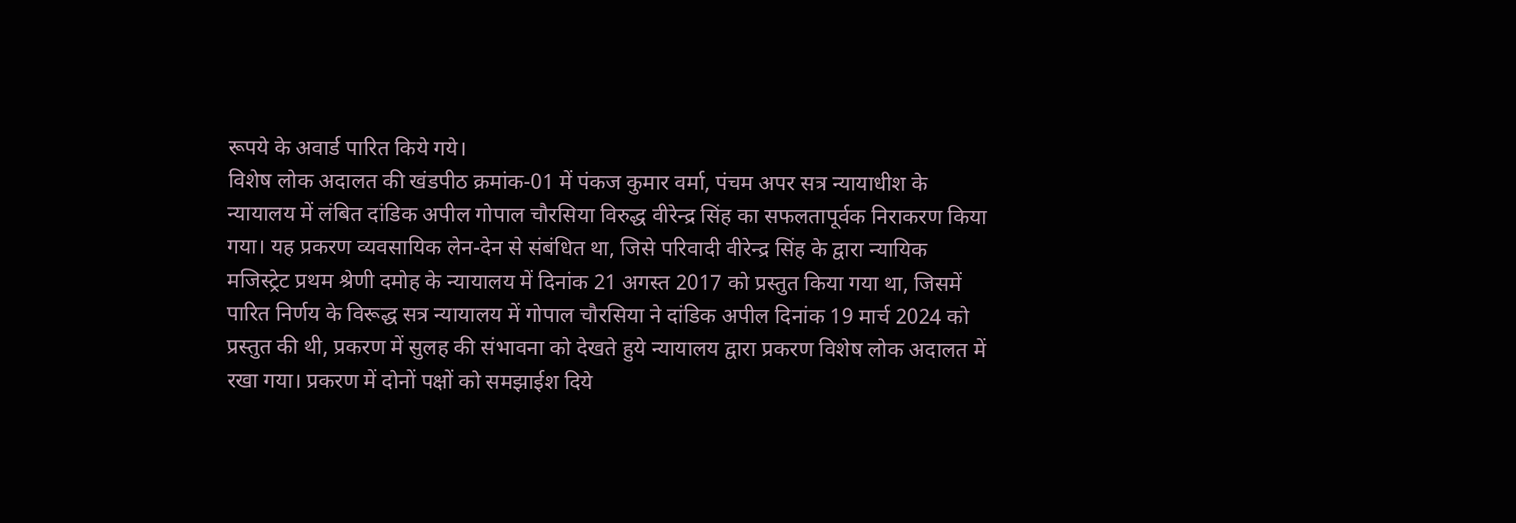रूपये के अवार्ड पारित किये गये।
विशेष लोक अदालत की खंडपीठ क्रमांक-01 में पंकज कुमार वर्मा, पंचम अपर सत्र न्यायाधीश के न्यायालय में लंबित दांडिक अपील गोपाल चौरसिया विरुद्ध वीरेन्द्र सिंह का सफलतापूर्वक निराकरण किया गया। यह प्रकरण व्यवसायिक लेन-देन से संबंधित था, जिसे परिवादी वीरेन्द्र सिंह के द्वारा न्यायिक मजिस्ट्रेट प्रथम श्रेणी दमोह के न्यायालय में दिनांक 21 अगस्त 2017 को प्रस्तुत किया गया था, जिसमें पारित निर्णय के विरूद्ध सत्र न्यायालय में गोपाल चौरसिया ने दांडिक अपील दिनांक 19 मार्च 2024 को प्रस्तुत की थी, प्रकरण में सुलह की संभावना को देखते हुये न्यायालय द्वारा प्रकरण विशेष लोक अदालत में रखा गया। प्रकरण में दोनों पक्षों को समझाईश दिये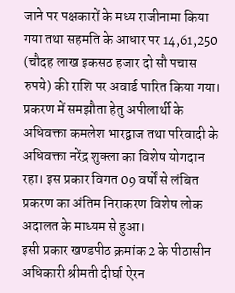जाने पर पक्षकारों के मध्य राजीनामा किया गया तथा सहमति के आधार पर 14,61,250 (चौदह लाख इकसठ हजार दो सौ पचास रुपये) की राशि पर अवार्ड पारित किया गया। प्रकरण में समझौता हेतु अपीलार्थी के अधिवक्ता कमलेश भारद्वाज तथा परिवादी के अधिवक्ता नरेंद्र शुक्ला का विशेष योगदान रहा। इस प्रकार विगत 09 वर्षों से लंबित प्रकरण का अंतिम निराकरण विशेष लोक अदालत के माध्यम से हुआ।
इसी प्रकार खण्डपीठ क्रमांक 2 के पीठासीन अधिकारी श्रीमती दीर्घा ऐरन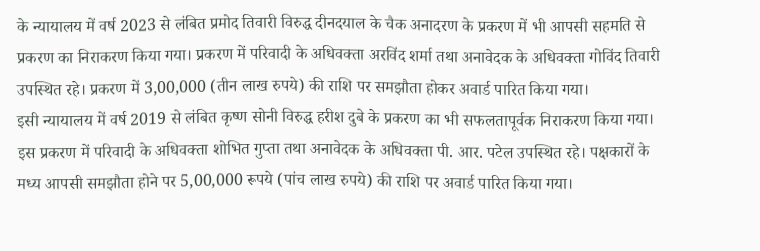के न्यायालय में वर्ष 2023 से लंबित प्रमोद तिवारी विरुद्ध दीनदयाल के चैक अनादरण के प्रकरण में भी आपसी सहमति से प्रकरण का निराकरण किया गया। प्रकरण में परिवादी के अधिवक्ता अरविंद शर्मा तथा अनावेदक के अधिवक्ता गोविंद तिवारी उपस्थित रहे। प्रकरण में 3,00,000 (तीन लाख रुपये) की राशि पर समझौता होकर अवार्ड पारित किया गया।
इसी न्यायालय में वर्ष 2019 से लंबित कृष्ण सोनी विरुद्ध हरीश दुबे के प्रकरण का भी सफलतापूर्वक निराकरण किया गया। इस प्रकरण में परिवादी के अधिवक्ता शोभित गुप्ता तथा अनावेदक के अधिवक्ता पी. आर. पटेल उपस्थित रहे। पक्षकारों के मध्य आपसी समझौता होने पर 5,00,000 रूपये (पांच लाख रुपये) की राशि पर अवार्ड पारित किया गया।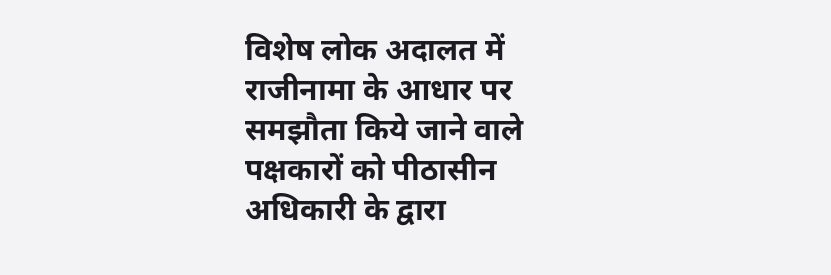विशेष लोक अदालत में राजीनामा के आधार पर समझौता किये जाने वाले पक्षकारों को पीठासीन अधिकारी के द्वारा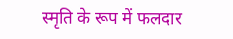स्मृति के रूप में फलदार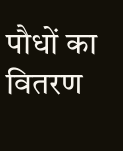पौधों का वितरण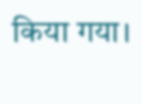किया गया।